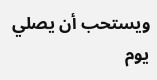ويستحب أن يصلي يوم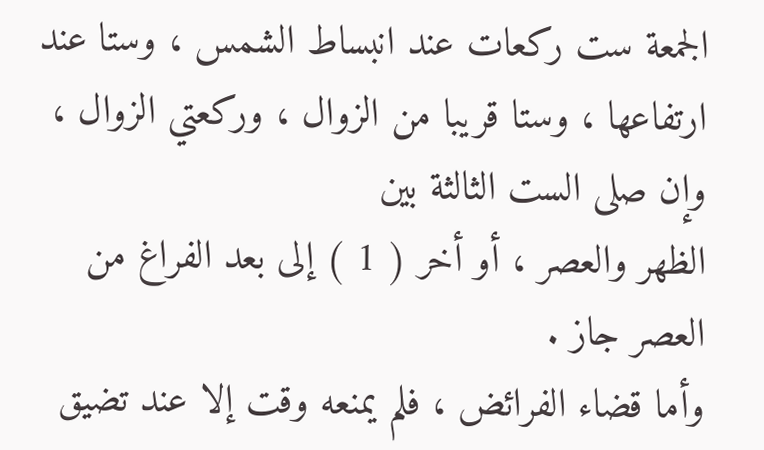الجمعة ست ركعات عند انبساط الشمس ، وستا عند
ارتفاعها ، وستا قريبا من الزوال ، وركعتي الزوال ، وإن صلى الست الثالثة بين
الظهر والعصر ، أو أخر ( 1 ) إلى بعد الفراغ من العصر جاز .
وأما قضاء الفرائض ، فلم يمنعه وقت إلا عند تضيق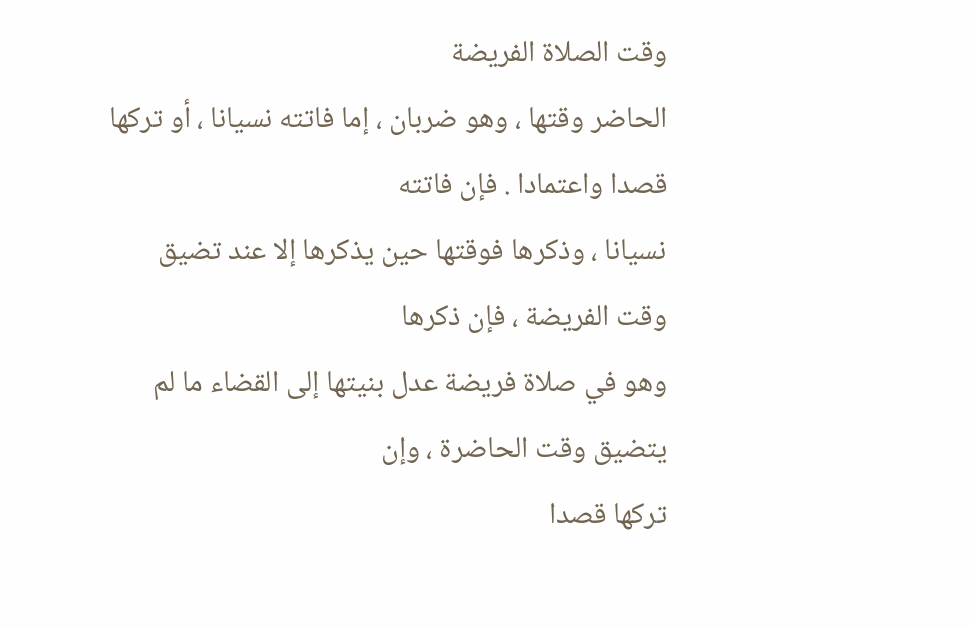وقت الصلاة الفريضة
الحاضر وقتها ، وهو ضربان ، إما فاتته نسيانا ، أو تركها قصدا واعتمادا . فإن فاتته
نسيانا ، وذكرها فوقتها حين يذكرها إلا عند تضيق وقت الفريضة ، فإن ذكرها
وهو في صلاة فريضة عدل بنيتها إلى القضاء ما لم يتضيق وقت الحاضرة ، وإن
تركها قصدا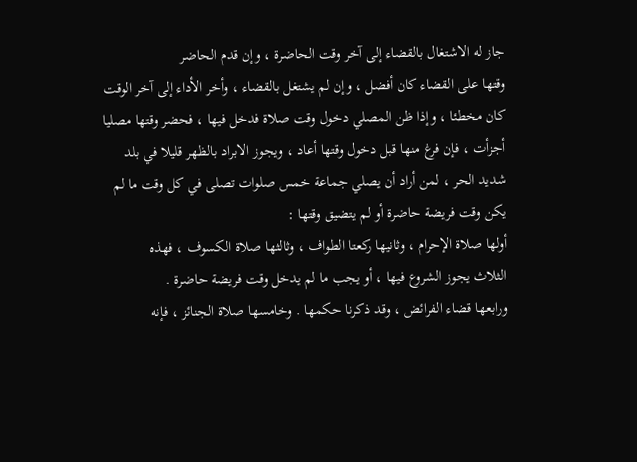جاز له الاشتغال بالقضاء إلى آخر وقت الحاضرة ، وإن قدم الحاضر
وقتها على القضاء كان أفضل ، وإن لم يشتغل بالقضاء ، وأخر الأداء إلى آخر الوقت
كان مخطئا ، وإذا ظن المصلي دخول وقت صلاة فدخل فيها ، فحضر وقتها مصليا
أجزأت ، فإن فرغ منها قبل دخول وقتها أعاد ، ويجوز الابراد بالظهر قليلا في بلد
شديد الحر ، لمن أراد أن يصلي جماعة خمس صلوات تصلى في كل وقت ما لم
يكن وقت فريضة حاضرة أو لم يتضيق وقتها :
أولها صلاة الإحرام ، وثانيها ركعتا الطواف ، وثالثها صلاة الكسوف ، فهذه
الثلاث يجوز الشروع فيها ، أو يجب ما لم يدخل وقت فريضة حاضرة .
ورابعها قضاء الفرائض ، وقد ذكرنا حكمها . وخامسها صلاة الجنائز ، فإنه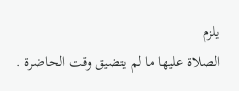يلزم
الصلاة عليها ما لم يتضيق وقت الحاضرة .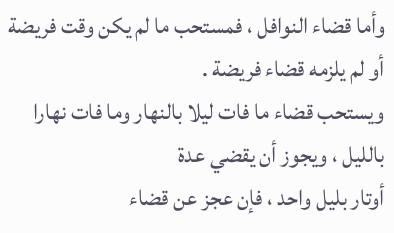وأما قضاء النوافل ، فمستحب ما لم يكن وقت فريضة أو لم يلزمه قضاء فريضة .
ويستحب قضاء ما فات ليلا بالنهار وما فات نهارا بالليل ، ويجوز أن يقضي عدة
أوتار بليل واحد ، فإن عجز عن قضاء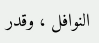النوافل ، وقدر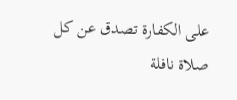على الكفارة تصدق عن كل
صلاة نافلة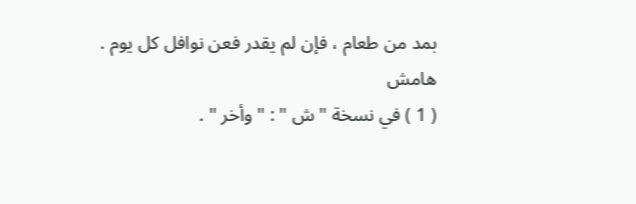بمد من طعام ، فإن لم يقدر فعن نوافل كل يوم .
هامش
( 1 ) في نسخة " ش " : " وأخر " .